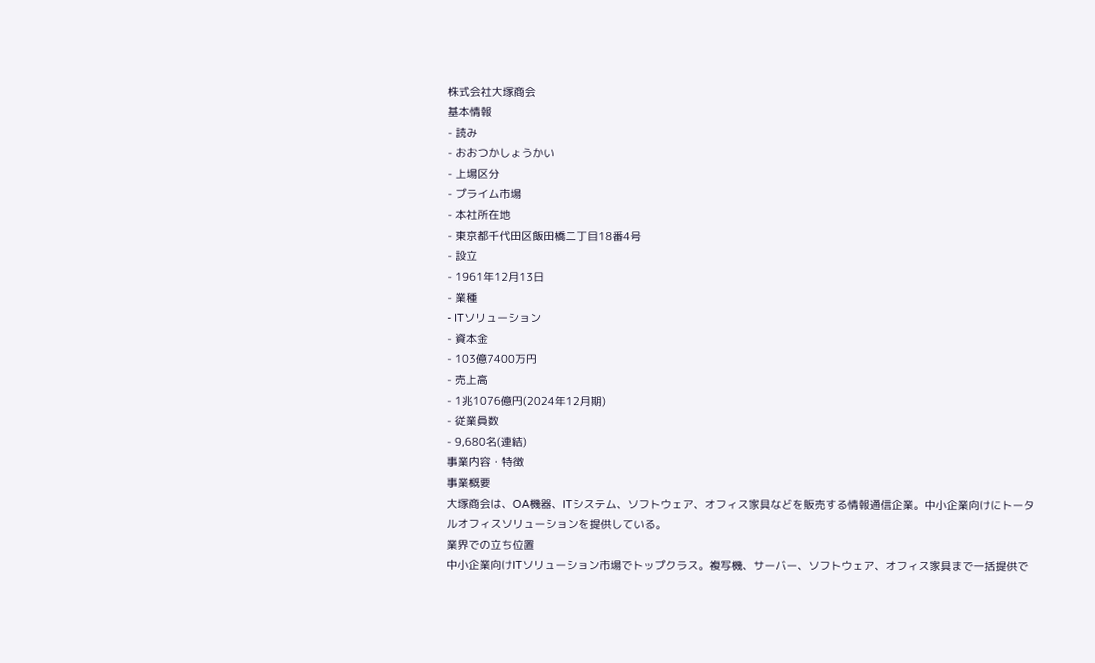株式会社大塚商会
基本情報
- 読み
- おおつかしょうかい
- 上場区分
- プライム市場
- 本社所在地
- 東京都千代田区飯田橋二丁目18番4号
- 設立
- 1961年12月13日
- 業種
- ITソリューション
- 資本金
- 103億7400万円
- 売上高
- 1兆1076億円(2024年12月期)
- 従業員数
- 9,680名(連結)
事業内容・特徴
事業概要
大塚商会は、OA機器、ITシステム、ソフトウェア、オフィス家具などを販売する情報通信企業。中小企業向けにトータルオフィスソリューションを提供している。
業界での立ち位置
中小企業向けITソリューション市場でトップクラス。複写機、サーバー、ソフトウェア、オフィス家具まで一括提供で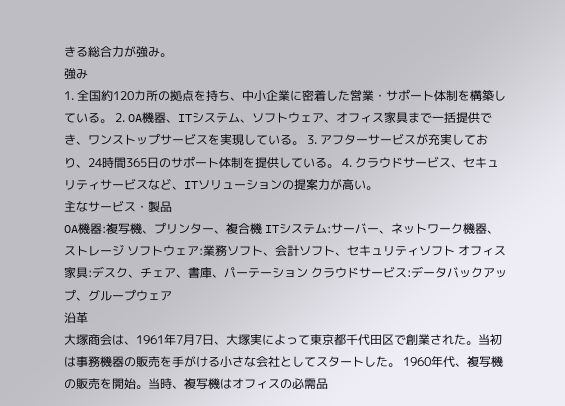きる総合力が強み。
強み
1. 全国約120カ所の拠点を持ち、中小企業に密着した営業・サポート体制を構築している。 2. OA機器、ITシステム、ソフトウェア、オフィス家具まで一括提供でき、ワンストップサービスを実現している。 3. アフターサービスが充実しており、24時間365日のサポート体制を提供している。 4. クラウドサービス、セキュリティサービスなど、ITソリューションの提案力が高い。
主なサービス・製品
OA機器:複写機、プリンター、複合機 ITシステム:サーバー、ネットワーク機器、ストレージ ソフトウェア:業務ソフト、会計ソフト、セキュリティソフト オフィス家具:デスク、チェア、書庫、パーテーション クラウドサービス:データバックアップ、グループウェア
沿革
大塚商会は、1961年7月7日、大塚実によって東京都千代田区で創業された。当初は事務機器の販売を手がける小さな会社としてスタートした。 1960年代、複写機の販売を開始。当時、複写機はオフィスの必需品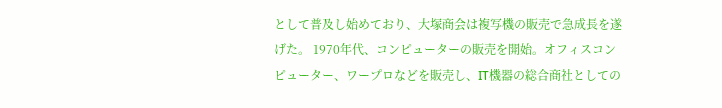として普及し始めており、大塚商会は複写機の販売で急成長を遂げた。 1970年代、コンピューターの販売を開始。オフィスコンピューター、ワープロなどを販売し、IT機器の総合商社としての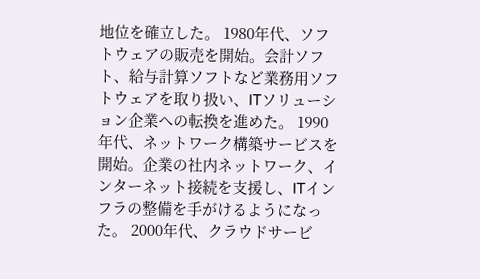地位を確立した。 1980年代、ソフトウェアの販売を開始。会計ソフト、給与計算ソフトなど業務用ソフトウェアを取り扱い、ITソリューション企業への転換を進めた。 1990年代、ネットワーク構築サービスを開始。企業の社内ネットワーク、インターネット接続を支援し、ITインフラの整備を手がけるようになった。 2000年代、クラウドサービ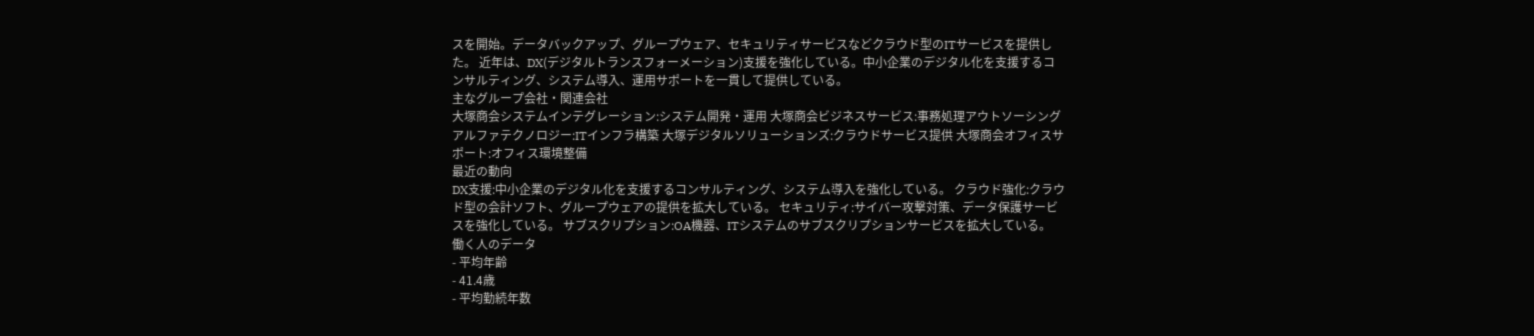スを開始。データバックアップ、グループウェア、セキュリティサービスなどクラウド型のITサービスを提供した。 近年は、DX(デジタルトランスフォーメーション)支援を強化している。中小企業のデジタル化を支援するコンサルティング、システム導入、運用サポートを一貫して提供している。
主なグループ会社・関連会社
大塚商会システムインテグレーション:システム開発・運用 大塚商会ビジネスサービス:事務処理アウトソーシング アルファテクノロジー:ITインフラ構築 大塚デジタルソリューションズ:クラウドサービス提供 大塚商会オフィスサポート:オフィス環境整備
最近の動向
DX支援:中小企業のデジタル化を支援するコンサルティング、システム導入を強化している。 クラウド強化:クラウド型の会計ソフト、グループウェアの提供を拡大している。 セキュリティ:サイバー攻撃対策、データ保護サービスを強化している。 サブスクリプション:OA機器、ITシステムのサブスクリプションサービスを拡大している。
働く人のデータ
- 平均年齢
- 41.4歳
- 平均勤続年数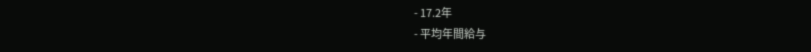- 17.2年
- 平均年間給与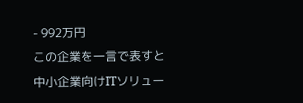- 992万円
この企業を一言で表すと
中小企業向けITソリュー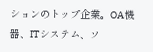ションのトップ企業。OA機器、ITシステム、ソ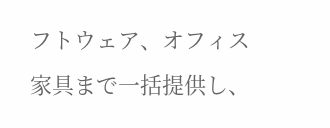フトウェア、オフィス家具まで一括提供し、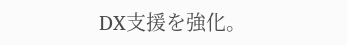DX支援を強化。